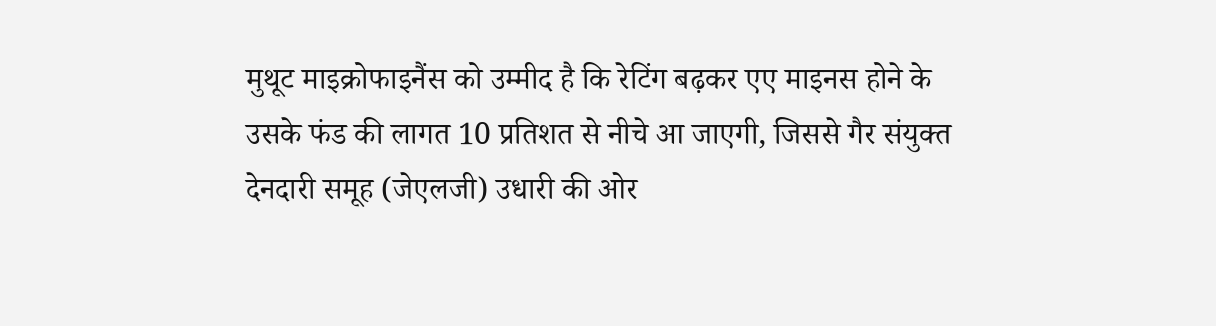मुथूट माइक्रोफाइनैंस को उम्मीद है कि रेटिंग बढ़कर एए माइनस होने के उसके फंड की लागत 10 प्रतिशत से नीचे आ जाएगी, जिससे गैर संयुक्त देनदारी समूह (जेएलजी) उधारी की ओर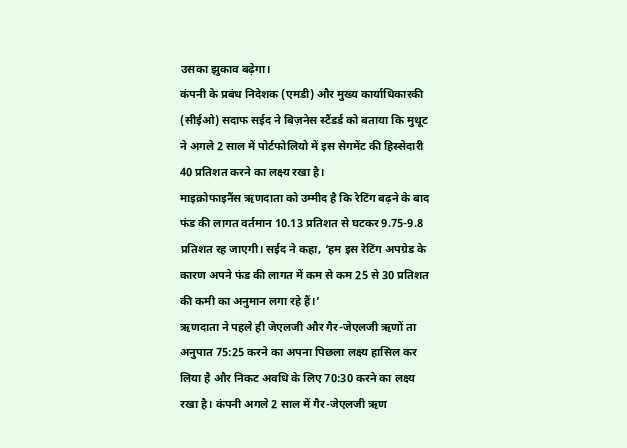उसका झुकाव बढ़ेगा।
कंपनी के प्रबंध निदेशक (एमडी) और मुख्य कार्याधिकारकी (सीईओ) सदाफ सईद ने बिज़नेस स्टैंडर्ड को बताया कि मुथूट ने अगले 2 साल में पोर्टफोलियो में इस सेगमेंट की हिस्सेदारी 40 प्रतिशत करने का लक्ष्य रखा है।
माइक्रोफाइनैंस ऋणदाता को उम्मीद है कि रेटिंग बढ़ने के बाद फंड की लागत वर्तमान 10.13 प्रतिशत से घटकर 9.75-9.8 प्रतिशत रह जाएगी। सईद ने कहा, ‘हम इस रेटिंग अपग्रेड के कारण अपने फंड की लागत में कम से कम 25 से 30 प्रतिशत की कमी का अनुमान लगा रहे हैं।’
ऋणदाता ने पहले ही जेएलजी और गैर-जेएलजी ऋणों ता अनुपात 75:25 करने का अपना पिछला लक्ष्य हासिल कर लिया है और निकट अवधि के लिए 70:30 करने का लक्ष्य रखा है। कंपनी अगले 2 साल में गैर-जेएलजी ऋण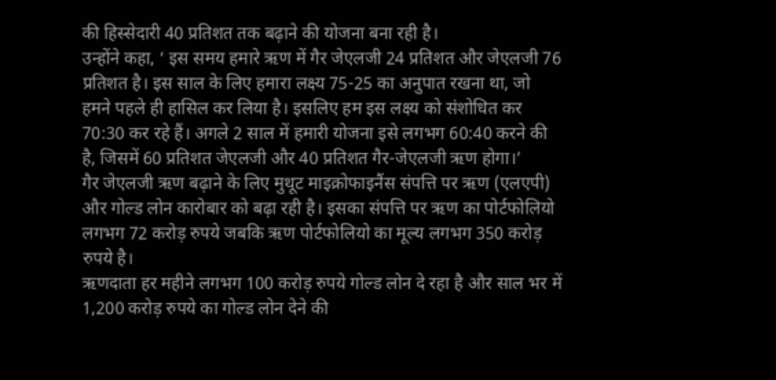की हिस्सेदारी 40 प्रतिशत तक बढ़ाने की योजना बना रही है।
उन्होंने कहा, ‘ इस समय हमारे ऋण में गैर जेएलजी 24 प्रतिशत और जेएलजी 76 प्रतिशत है। इस साल के लिए हमारा लक्ष्य 75-25 का अनुपात रखना था, जो हमने पहले ही हासिल कर लिया है। इसलिए हम इस लक्ष्य को संशोधित कर 70:30 कर रहे हैं। अगले 2 साल में हमारी योजना इसे लगभग 60:40 करने की है, जिसमें 60 प्रतिशत जेएलजी और 40 प्रतिशत गैर-जेएलजी ऋण होगा।’
गैर जेएलजी ऋण बढ़ाने के लिए मुथूट माइक्रोफाइनैंस संपत्ति पर ऋण (एलएपी) और गोल्ड लोन कारोबार को बढ़ा रही है। इसका संपत्ति पर ऋण का पोर्टफोलियो लगभग 72 करोड़ रुपये जबकि ऋण पोर्टफोलियो का मूल्य लगभग 350 करोड़ रुपये है।
ऋणदाता हर महीने लगभग 100 करोड़ रुपये गोल्ड लोन दे रहा है और साल भर में 1,200 करोड़ रुपये का गोल्ड लोन देने की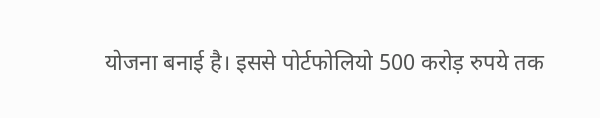योजना बनाई है। इससे पोर्टफोलियो 500 करोड़ रुपये तक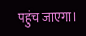पहुंच जाएगा।